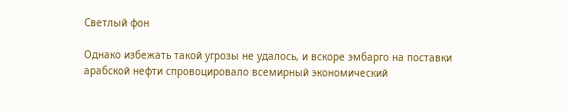Светлый фон

Однако избежать такой угрозы не удалось, и вскоре эмбарго на поставки арабской нефти спровоцировало всемирный экономический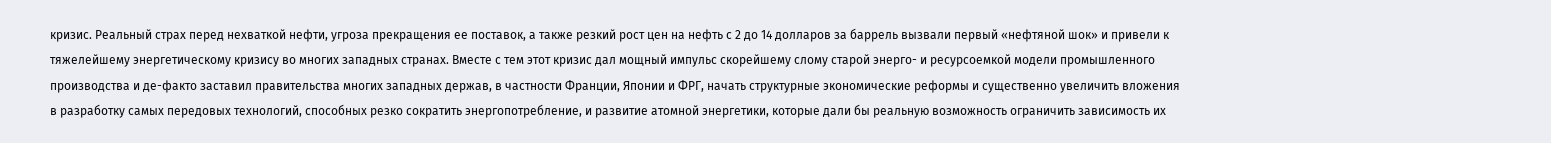кризис. Реальный страх перед нехваткой нефти, угроза прекращения ее поставок, а также резкий рост цен на нефть с 2 до 14 долларов за баррель вызвали первый «нефтяной шок» и привели к тяжелейшему энергетическому кризису во многих западных странах. Вместе с тем этот кризис дал мощный импульс скорейшему слому старой энерго- и ресурсоемкой модели промышленного производства и де-факто заставил правительства многих западных держав, в частности Франции, Японии и ФРГ, начать структурные экономические реформы и существенно увеличить вложения в разработку самых передовых технологий, способных резко сократить энергопотребление, и развитие атомной энергетики, которые дали бы реальную возможность ограничить зависимость их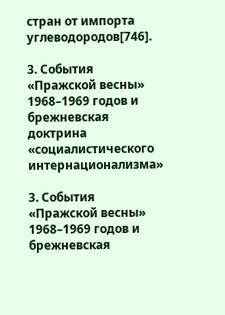стран от импорта углеводородов[746].

3. События «Пражской весны» 1968–1969 годов и брежневская доктрина «социалистического интернационализма»

3. События «Пражской весны» 1968–1969 годов и брежневская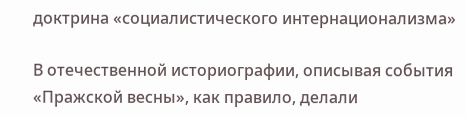доктрина «социалистического интернационализма»

В отечественной историографии, описывая события «Пражской весны», как правило, делали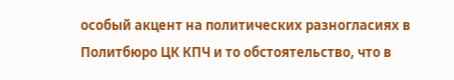особый акцент на политических разногласиях в Политбюро ЦК КПЧ и то обстоятельство, что в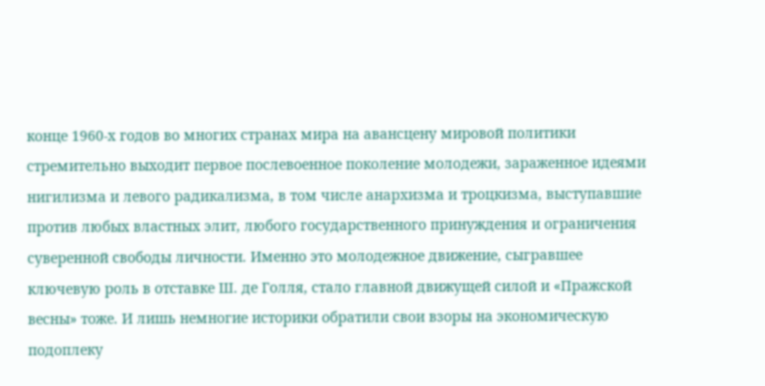конце 1960-х годов во многих странах мира на авансцену мировой политики стремительно выходит первое послевоенное поколение молодежи, зараженное идеями нигилизма и левого радикализма, в том числе анархизма и троцкизма, выступавшие против любых властных элит, любого государственного принуждения и ограничения суверенной свободы личности. Именно это молодежное движение, сыгравшее ключевую роль в отставке Ш. де Голля, стало главной движущей силой и «Пражской весны» тоже. И лишь немногие историки обратили свои взоры на экономическую подоплеку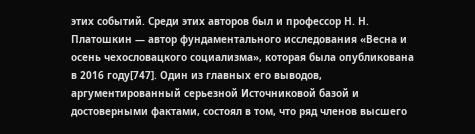этих событий. Среди этих авторов был и профессор Н. Н. Платошкин — автор фундаментального исследования «Весна и осень чехословацкого социализма», которая была опубликована в 2016 году[747]. Один из главных его выводов, аргументированный серьезной Источниковой базой и достоверными фактами, состоял в том, что ряд членов высшего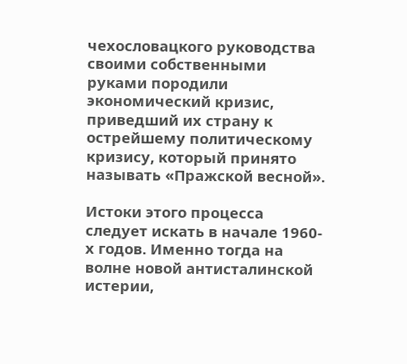чехословацкого руководства своими собственными руками породили экономический кризис, приведший их страну к острейшему политическому кризису, который принято называть «Пражской весной».

Истоки этого процесса следует искать в начале 1960-х годов. Именно тогда на волне новой антисталинской истерии,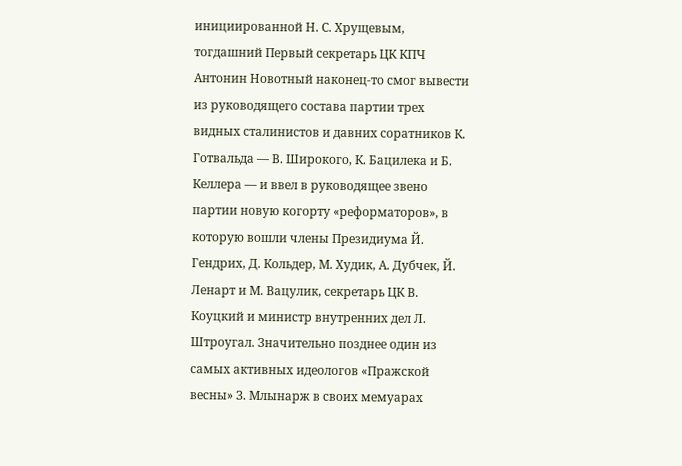инициированной Н. С. Хрущевым, тогдашний Первый секретарь ЦК КПЧ Антонин Новотный наконец-то смог вывести из руководящего состава партии трех видных сталинистов и давних соратников К. Готвальда — В. Широкого, К. Бацилека и Б. Келлера — и ввел в руководящее звено партии новую когорту «реформаторов», в которую вошли члены Президиума Й. Гендрих, Д. Кольдер, М. Худик, А. Дубчек, Й. Ленарт и М. Вацулик, секретарь ЦК В. Коуцкий и министр внутренних дел Л. Штроугал. Значительно позднее один из самых активных идеологов «Пражской весны» З. Млынарж в своих мемуарах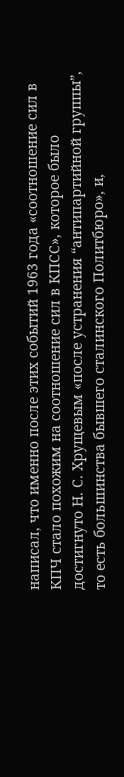написал, что именно после этих событий 1963 года «соотношение сил в КПЧ стало похожим на соотношение сил в КПСС», которое было достигнуто Н. С. Хрущевым «после устранения “антипартийной группы”, то есть большинства бывшего сталинского Политбюро», и,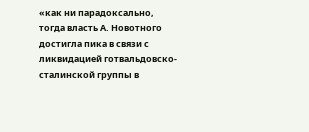«как ни парадоксально, тогда власть А. Новотного достигла пика в связи с ликвидацией готвальдовско-сталинской группы в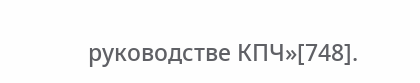руководстве КПЧ»[748].